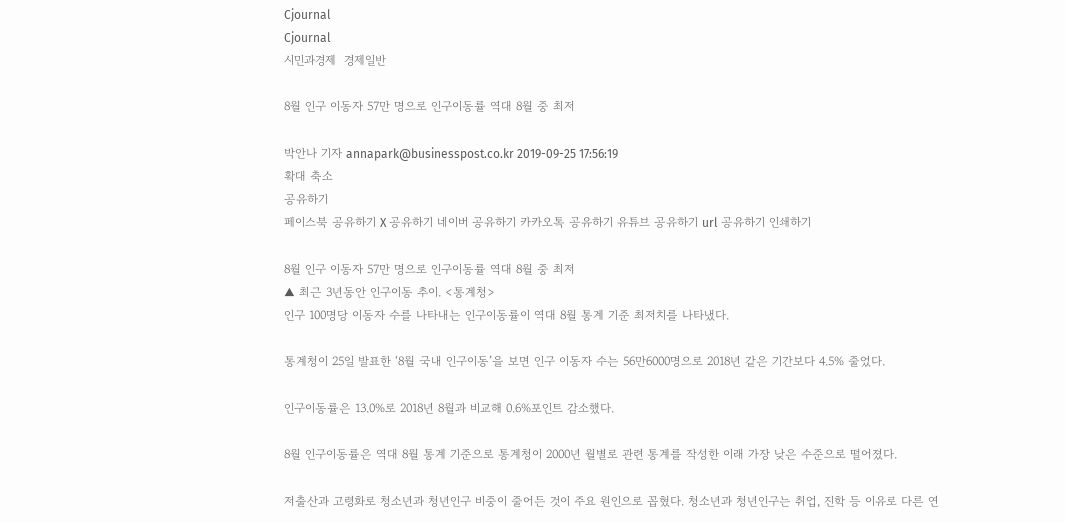Cjournal
Cjournal
시민과경제  경제일반

8월 인구 이동자 57만 명으로 인구이동률 역대 8월 중 최저

박안나 기자 annapark@businesspost.co.kr 2019-09-25 17:56:19
확대 축소
공유하기
페이스북 공유하기 X 공유하기 네이버 공유하기 카카오톡 공유하기 유튜브 공유하기 url 공유하기 인쇄하기

8월 인구 이동자 57만 명으로 인구이동률 역대 8월 중 최저
▲ 최근 3년동안 인구이동 추이. <통계청>
인구 100명당 이동자 수를 나타내는 인구이동률이 역대 8월 통계 기준 최저치를 나타냈다.

통계청이 25일 발표한 ‘8월 국내 인구이동’을 보면 인구 이동자 수는 56만6000명으로 2018년 같은 기간보다 4.5% 줄었다.

인구이동률은 13.0%로 2018년 8월과 비교해 0.6%포인트 감소했다.

8월 인구이동률은 역대 8월 통계 기준으로 통계청이 2000년 월별로 관련 통계를 작성한 이래 가장 낮은 수준으로 떨어졌다.

저출산과 고령화로 청소년과 청년인구 비중이 줄어든 것이 주요 원인으로 꼽혔다. 청소년과 청년인구는 취업, 진학 등 이유로 다른 연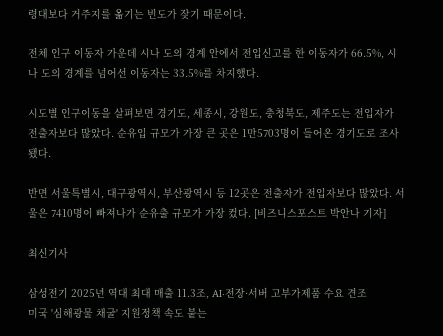령대보다 거주지를 옮기는 빈도가 잦기 때문이다.

전체 인구 이동자 가운데 시나 도의 경계 안에서 전입신고를 한 이동자가 66.5%, 시나 도의 경계를 넘어선 이동자는 33.5%를 차지했다.

시도별 인구이동을 살펴보면 경기도, 세종시, 강원도, 충청북도, 제주도는 전입자가 전출자보다 많았다. 순유입 규모가 가장 큰 곳은 1만5703명이 들어온 경기도로 조사됐다.

반면 서울특별시, 대구광역시, 부산광역시 등 12곳은 전출자가 전입자보다 많았다. 서울은 7410명이 빠져나가 순유출 규모가 가장 컸다. [비즈니스포스트 박안나 기자]

최신기사

삼성전기 2025년 역대 최대 매출 11.3조, AI·전장·서버 고부가제품 수요 견조
미국 '심해광물 채굴' 지원정책 속도 붙는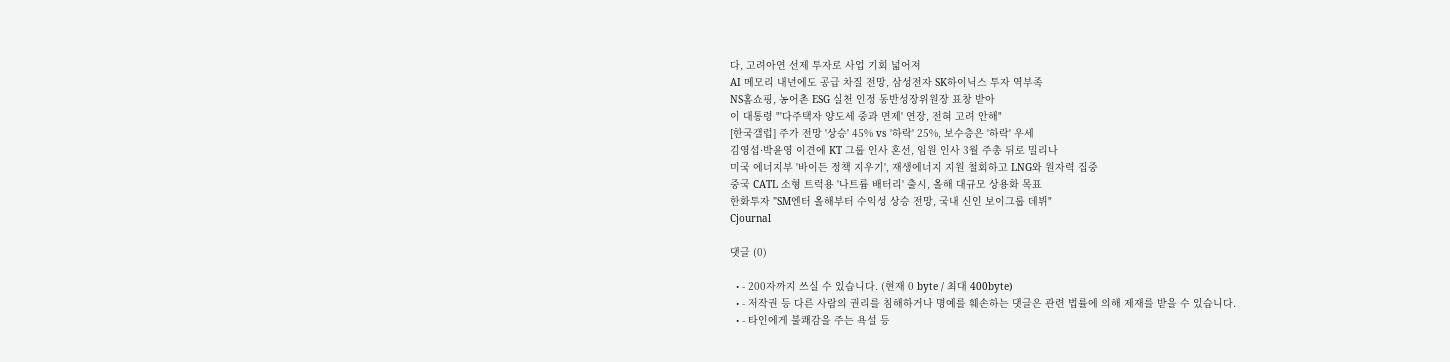다, 고려아연 선제 투자로 사업 기회 넓어져
AI 메모리 내년에도 공급 차질 전망, 삼성전자 SK하이닉스 투자 역부족
NS홈쇼핑, 농어촌 ESG 실천 인정 동반성장위원장 표창 받아
이 대통령 "'다주택자 양도세 중과 면제' 연장, 전혀 고려 안해"
[한국갤럽] 주가 전망 '상승' 45% vs '하락' 25%, 보수층은 '하락' 우세
김영섭·박윤영 이견에 KT 그룹 인사 혼선, 임원 인사 3월 주총 뒤로 밀리나
미국 에너지부 '바이든 정책 지우기', 재생에너지 지원 철회하고 LNG와 원자력 집중
중국 CATL 소형 트럭용 '나트륨 배터리' 출시, 올해 대규모 상용화 목표
한화투자 "SM엔터 올해부터 수익성 상승 전망, 국내 신인 보이그룹 데뷔"
Cjournal

댓글 (0)

  • - 200자까지 쓰실 수 있습니다. (현재 0 byte / 최대 400byte)
  • - 저작권 등 다른 사람의 권리를 침해하거나 명예를 훼손하는 댓글은 관련 법률에 의해 제재를 받을 수 있습니다.
  • - 타인에게 불쾌감을 주는 욕설 등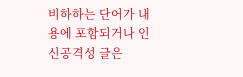비하하는 단어가 내용에 포함되거나 인신공격성 글은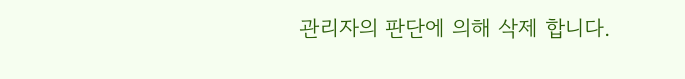관리자의 판단에 의해 삭제 합니다.